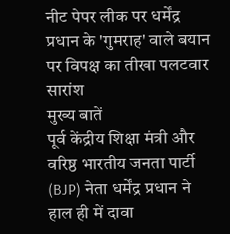नीट पेपर लीक पर धर्मेंद्र प्रधान के 'गुमराह' वाले बयान पर विपक्ष का तीखा पलटवार
सारांश
मुख्य बातें
पूर्व केंद्रीय शिक्षा मंत्री और वरिष्ठ भारतीय जनता पार्टी (BJP) नेता धर्मेंद्र प्रधान ने हाल ही में दावा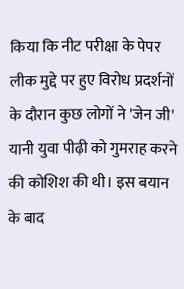किया कि नीट परीक्षा के पेपर लीक मुद्दे पर हुए विरोध प्रदर्शनों के दौरान कुछ लोगों ने 'जेन जी' यानी युवा पीढ़ी को गुमराह करने की कोशिश की थी। इस बयान के बाद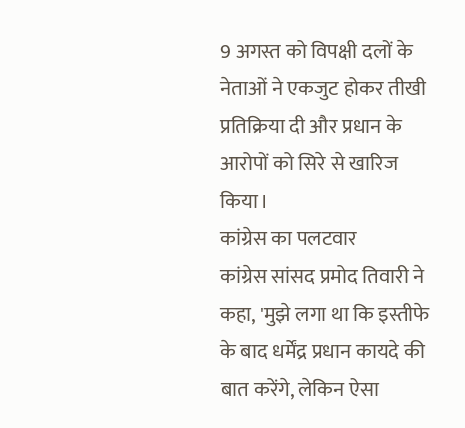9 अगस्त को विपक्षी दलों के नेताओं ने एकजुट होकर तीखी प्रतिक्रिया दी और प्रधान के आरोपों को सिरे से खारिज किया।
कांग्रेस का पलटवार
कांग्रेस सांसद प्रमोद तिवारी ने कहा, 'मुझे लगा था कि इस्तीफे के बाद धर्मेंद्र प्रधान कायदे की बात करेंगे, लेकिन ऐसा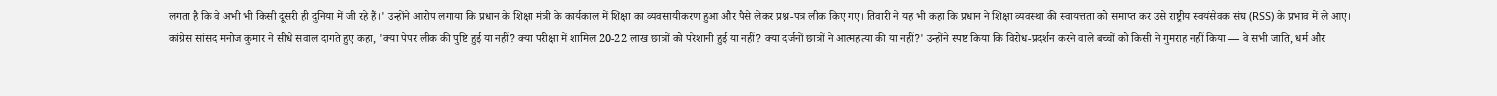लगता है कि वे अभी भी किसी दूसरी ही दुनिया में जी रहे हैं।' उन्होंने आरोप लगाया कि प्रधान के शिक्षा मंत्री के कार्यकाल में शिक्षा का व्यवसायीकरण हुआ और पैसे लेकर प्रश्न-पत्र लीक किए गए। तिवारी ने यह भी कहा कि प्रधान ने शिक्षा व्यवस्था की स्वायत्तता को समाप्त कर उसे राष्ट्रीय स्वयंसेवक संघ (RSS) के प्रभाव में ले आए।
कांग्रेस सांसद मनोज कुमार ने सीधे सवाल दागते हुए कहा, 'क्या पेपर लीक की पुष्टि हुई या नहीं? क्या परीक्षा में शामिल 20-22 लाख छात्रों को परेशानी हुई या नहीं? क्या दर्जनों छात्रों ने आत्महत्या की या नहीं?' उन्होंने स्पष्ट किया कि विरोध-प्रदर्शन करने वाले बच्चों को किसी ने गुमराह नहीं किया — वे सभी जाति, धर्म और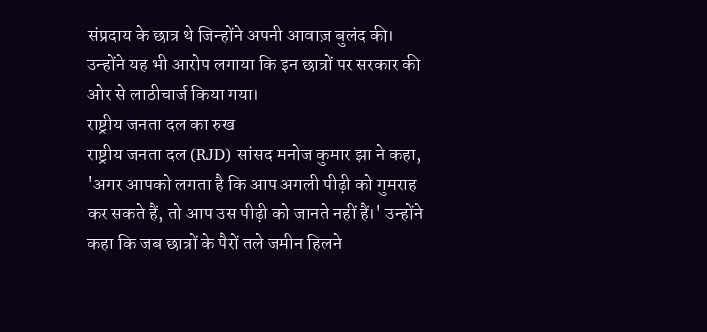संप्रदाय के छात्र थे जिन्होंने अपनी आवाज़ बुलंद की। उन्होंने यह भी आरोप लगाया कि इन छात्रों पर सरकार की ओर से लाठीचार्ज किया गया।
राष्ट्रीय जनता दल का रुख
राष्ट्रीय जनता दल (RJD) सांसद मनोज कुमार झा ने कहा, 'अगर आपको लगता है कि आप अगली पीढ़ी को गुमराह कर सकते हैं, तो आप उस पीढ़ी को जानते नहीं हैं।' उन्होंने कहा कि जब छात्रों के पैरों तले जमीन हिलने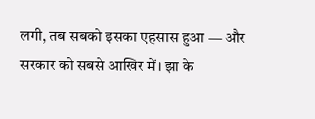लगी, तब सबको इसका एहसास हुआ — और सरकार को सबसे आखिर में। झा के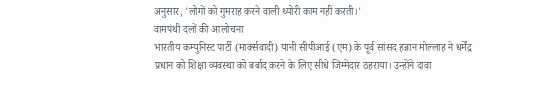अनुसार, 'लोगों को गुमराह करने वाली थ्योरी काम नहीं करती।'
वामपंथी दलों की आलोचना
भारतीय कम्युनिस्ट पार्टी (मार्क्सवादी) यानी सीपीआई (एम) के पूर्व सांसद हन्नान मोल्लाह ने धर्मेंद्र प्रधान को शिक्षा व्यवस्था को बर्बाद करने के लिए सीधे जिम्मेदार ठहराया। उन्होंने दावा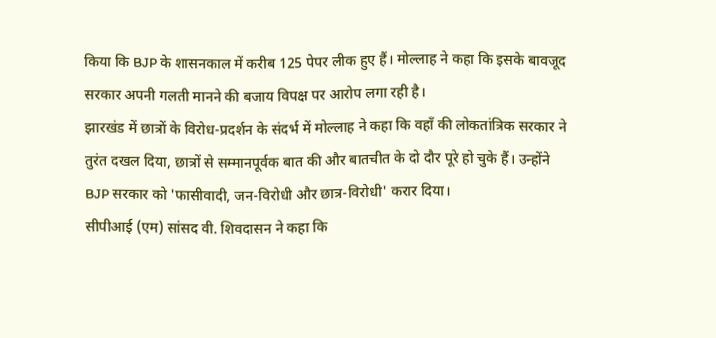किया कि BJP के शासनकाल में करीब 125 पेपर लीक हुए हैं। मोल्लाह ने कहा कि इसके बावजूद सरकार अपनी गलती मानने की बजाय विपक्ष पर आरोप लगा रही है।
झारखंड में छात्रों के विरोध-प्रदर्शन के संदर्भ में मोल्लाह ने कहा कि वहाँ की लोकतांत्रिक सरकार ने तुरंत दखल दिया, छात्रों से सम्मानपूर्वक बात की और बातचीत के दो दौर पूरे हो चुके हैं। उन्होंने BJP सरकार को 'फासीवादी, जन-विरोधी और छात्र-विरोधी' करार दिया।
सीपीआई (एम) सांसद वी. शिवदासन ने कहा कि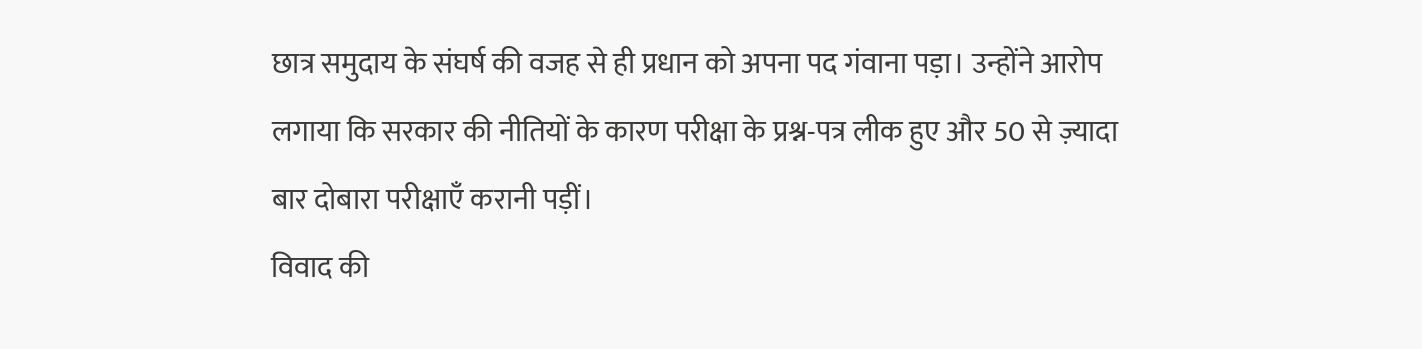छात्र समुदाय के संघर्ष की वजह से ही प्रधान को अपना पद गंवाना पड़ा। उन्होंने आरोप लगाया कि सरकार की नीतियों के कारण परीक्षा के प्रश्न-पत्र लीक हुए और 50 से ज़्यादा बार दोबारा परीक्षाएँ करानी पड़ीं।
विवाद की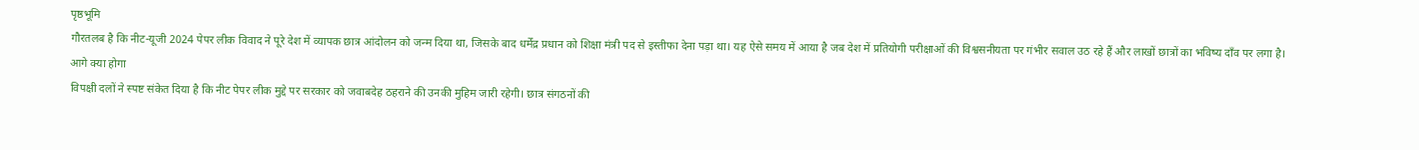पृष्ठभूमि
गौरतलब है कि नीट-यूजी 2024 पेपर लीक विवाद ने पूरे देश में व्यापक छात्र आंदोलन को जन्म दिया था, जिसके बाद धर्मेंद्र प्रधान को शिक्षा मंत्री पद से इस्तीफा देना पड़ा था। यह ऐसे समय में आया है जब देश में प्रतियोगी परीक्षाओं की विश्वसनीयता पर गंभीर सवाल उठ रहे हैं और लाखों छात्रों का भविष्य दाँव पर लगा है।
आगे क्या होगा
विपक्षी दलों ने स्पष्ट संकेत दिया है कि नीट पेपर लीक मुद्दे पर सरकार को जवाबदेह ठहराने की उनकी मुहिम जारी रहेगी। छात्र संगठनों की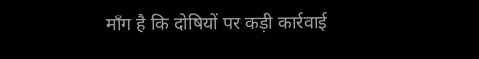माँग है कि दोषियों पर कड़ी कार्रवाई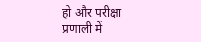हो और परीक्षा प्रणाली में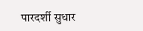पारदर्शी सुधार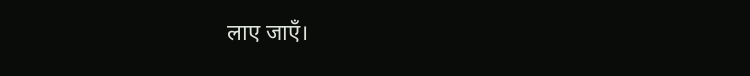लाए जाएँ।